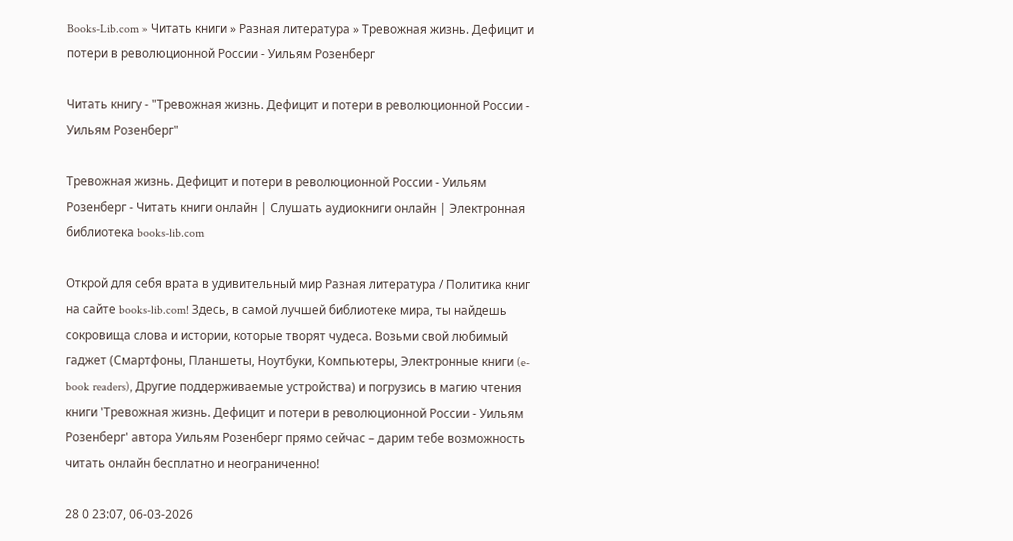Books-Lib.com » Читать книги » Разная литература » Тревожная жизнь. Дефицит и потери в революционной России - Уильям Розенберг

Читать книгу - "Тревожная жизнь. Дефицит и потери в революционной России - Уильям Розенберг"

Тревожная жизнь. Дефицит и потери в революционной России - Уильям Розенберг - Читать книги онлайн | Слушать аудиокниги онлайн | Электронная библиотека books-lib.com

Открой для себя врата в удивительный мир Разная литература / Политика книг на сайте books-lib.com! Здесь, в самой лучшей библиотеке мира, ты найдешь сокровища слова и истории, которые творят чудеса. Возьми свой любимый гаджет (Смартфоны, Планшеты, Ноутбуки, Компьютеры, Электронные книги (e-book readers), Другие поддерживаемые устройства) и погрузись в магию чтения книги 'Тревожная жизнь. Дефицит и потери в революционной России - Уильям Розенберг' автора Уильям Розенберг прямо сейчас – дарим тебе возможность читать онлайн бесплатно и неограниченно!

28 0 23:07, 06-03-2026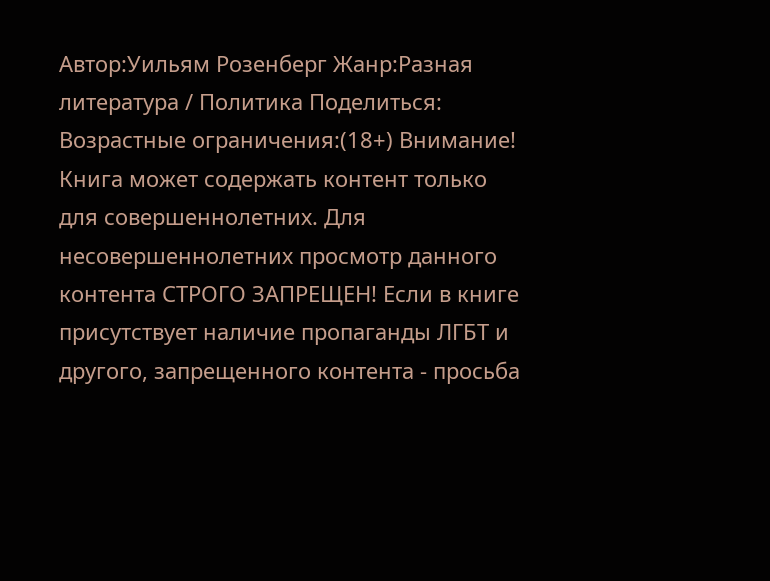Автор:Уильям Розенберг Жанр:Разная литература / Политика Поделиться: Возрастные ограничения:(18+) Внимание! Книга может содержать контент только для совершеннолетних. Для несовершеннолетних просмотр данного контента СТРОГО ЗАПРЕЩЕН! Если в книге присутствует наличие пропаганды ЛГБТ и другого, запрещенного контента - просьба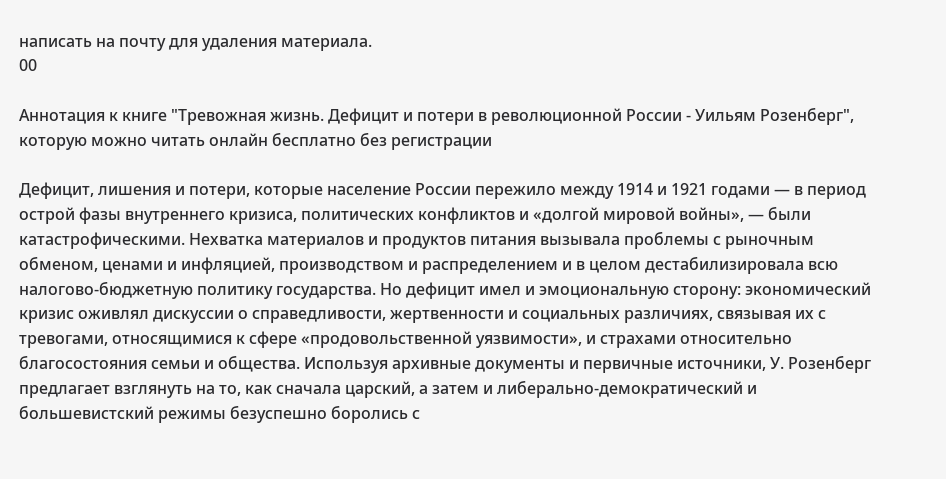написать на почту для удаления материала.
00

Аннотация к книге "Тревожная жизнь. Дефицит и потери в революционной России - Уильям Розенберг", которую можно читать онлайн бесплатно без регистрации

Дефицит, лишения и потери, которые население России пережило между 1914 и 1921 годами — в период острой фазы внутреннего кризиса, политических конфликтов и «долгой мировой войны», — были катастрофическими. Нехватка материалов и продуктов питания вызывала проблемы с рыночным обменом, ценами и инфляцией, производством и распределением и в целом дестабилизировала всю налогово-бюджетную политику государства. Но дефицит имел и эмоциональную сторону: экономический кризис оживлял дискуссии о справедливости, жертвенности и социальных различиях, связывая их с тревогами, относящимися к сфере «продовольственной уязвимости», и страхами относительно благосостояния семьи и общества. Используя архивные документы и первичные источники, У. Розенберг предлагает взглянуть на то, как сначала царский, а затем и либерально-демократический и большевистский режимы безуспешно боролись с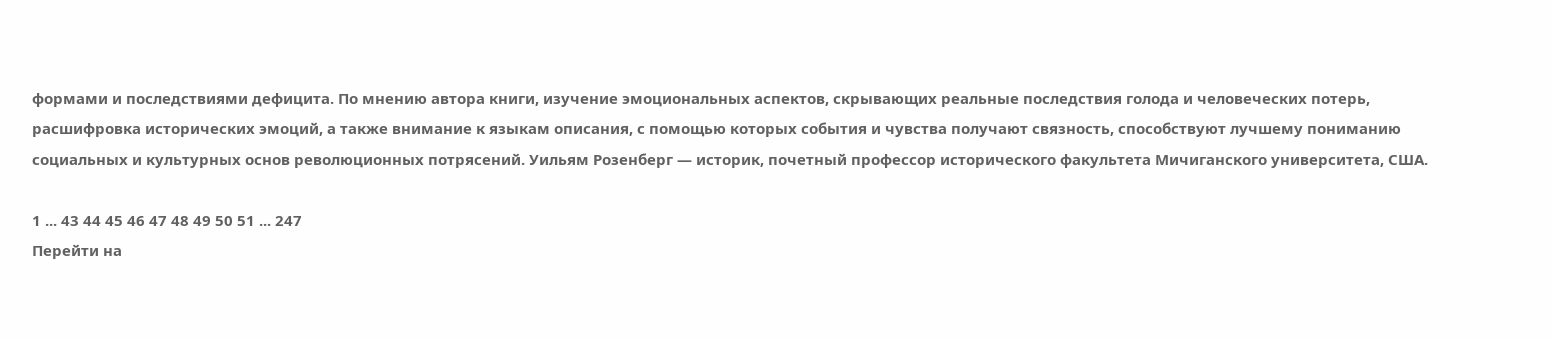формами и последствиями дефицита. По мнению автора книги, изучение эмоциональных аспектов, скрывающих реальные последствия голода и человеческих потерь, расшифровка исторических эмоций, а также внимание к языкам описания, с помощью которых события и чувства получают связность, способствуют лучшему пониманию социальных и культурных основ революционных потрясений. Уильям Розенберг — историк, почетный профессор исторического факультета Мичиганского университета, США.

1 ... 43 44 45 46 47 48 49 50 51 ... 247
Перейти на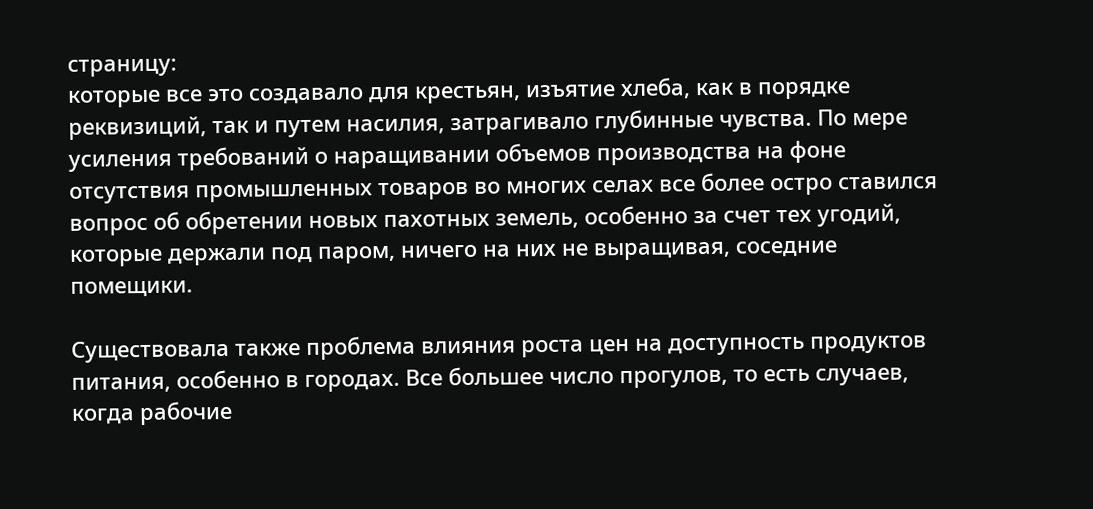страницу:
которые все это создавало для крестьян, изъятие хлеба, как в порядке реквизиций, так и путем насилия, затрагивало глубинные чувства. По мере усиления требований о наращивании объемов производства на фоне отсутствия промышленных товаров во многих селах все более остро ставился вопрос об обретении новых пахотных земель, особенно за счет тех угодий, которые держали под паром, ничего на них не выращивая, соседние помещики.

Существовала также проблема влияния роста цен на доступность продуктов питания, особенно в городах. Все большее число прогулов, то есть случаев, когда рабочие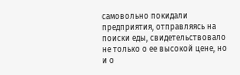самовольно покидали предприятия, отправляясь на поиски еды, свидетельствовало не только о ее высокой цене, но и о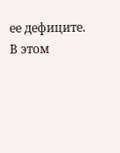ее дефиците. В этом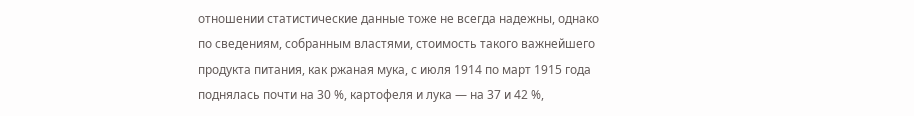отношении статистические данные тоже не всегда надежны, однако по сведениям, собранным властями, стоимость такого важнейшего продукта питания, как ржаная мука, с июля 1914 по март 1915 года поднялась почти на 30 %, картофеля и лука — на 37 и 42 %,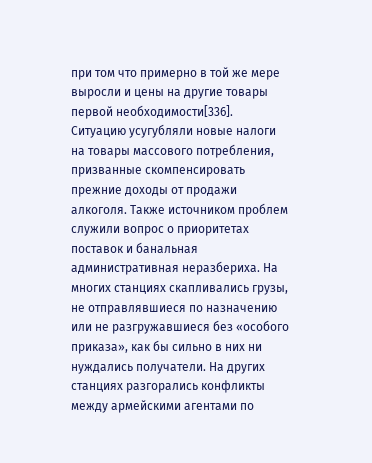при том что примерно в той же мере выросли и цены на другие товары первой необходимости[336]. Ситуацию усугубляли новые налоги на товары массового потребления, призванные скомпенсировать прежние доходы от продажи алкоголя. Также источником проблем служили вопрос о приоритетах поставок и банальная административная неразбериха. На многих станциях скапливались грузы, не отправлявшиеся по назначению или не разгружавшиеся без «особого приказа», как бы сильно в них ни нуждались получатели. На других станциях разгорались конфликты между армейскими агентами по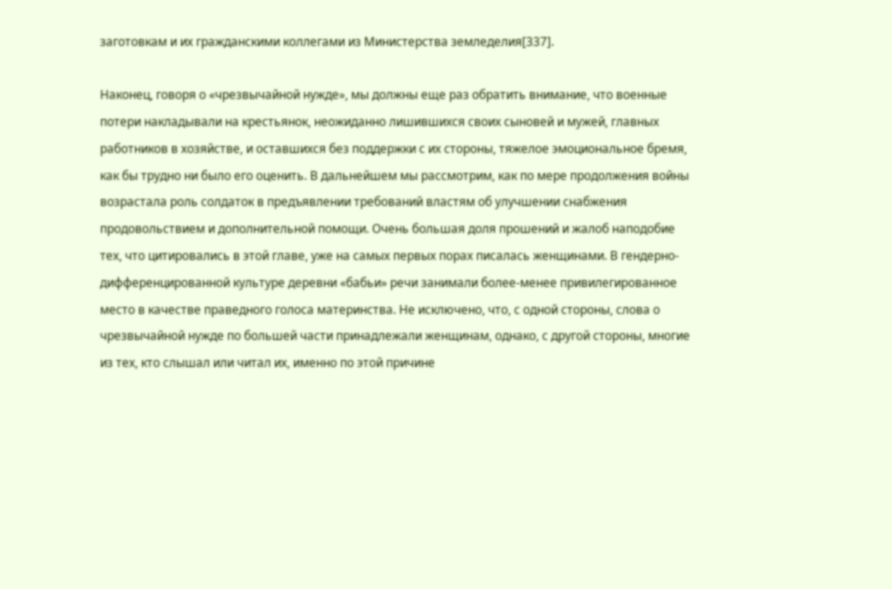заготовкам и их гражданскими коллегами из Министерства земледелия[337].

Наконец, говоря о «чрезвычайной нужде», мы должны еще раз обратить внимание, что военные потери накладывали на крестьянок, неожиданно лишившихся своих сыновей и мужей, главных работников в хозяйстве, и оставшихся без поддержки с их стороны, тяжелое эмоциональное бремя, как бы трудно ни было его оценить. В дальнейшем мы рассмотрим, как по мере продолжения войны возрастала роль солдаток в предъявлении требований властям об улучшении снабжения продовольствием и дополнительной помощи. Очень большая доля прошений и жалоб наподобие тех, что цитировались в этой главе, уже на самых первых порах писалась женщинами. В гендерно-дифференцированной культуре деревни «бабьи» речи занимали более-менее привилегированное место в качестве праведного голоса материнства. Не исключено, что, с одной стороны, слова о чрезвычайной нужде по большей части принадлежали женщинам, однако, с другой стороны, многие из тех, кто слышал или читал их, именно по этой причине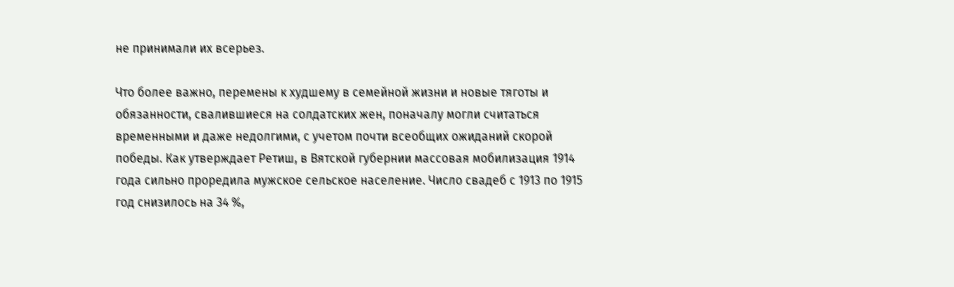не принимали их всерьез.

Что более важно, перемены к худшему в семейной жизни и новые тяготы и обязанности, свалившиеся на солдатских жен, поначалу могли считаться временными и даже недолгими, с учетом почти всеобщих ожиданий скорой победы. Как утверждает Ретиш, в Вятской губернии массовая мобилизация 1914 года сильно проредила мужское сельское население. Число свадеб с 1913 по 1915 год снизилось на 34 %,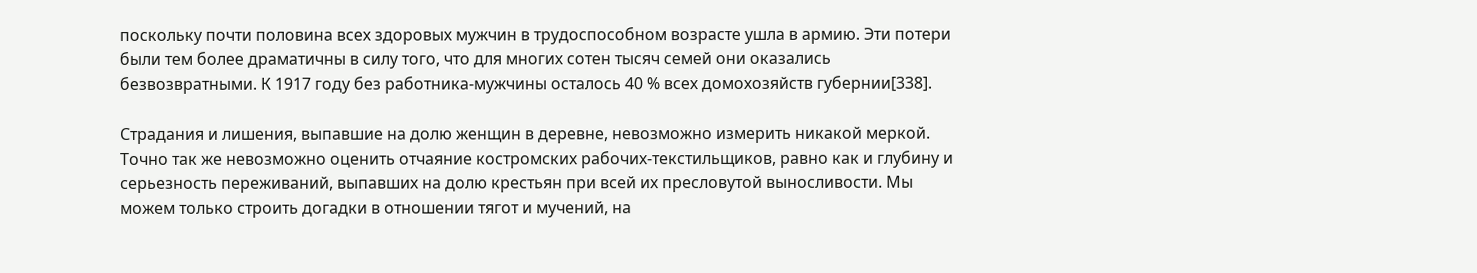поскольку почти половина всех здоровых мужчин в трудоспособном возрасте ушла в армию. Эти потери были тем более драматичны в силу того, что для многих сотен тысяч семей они оказались безвозвратными. К 1917 году без работника-мужчины осталось 40 % всех домохозяйств губернии[338].

Страдания и лишения, выпавшие на долю женщин в деревне, невозможно измерить никакой меркой. Точно так же невозможно оценить отчаяние костромских рабочих-текстильщиков, равно как и глубину и серьезность переживаний, выпавших на долю крестьян при всей их пресловутой выносливости. Мы можем только строить догадки в отношении тягот и мучений, на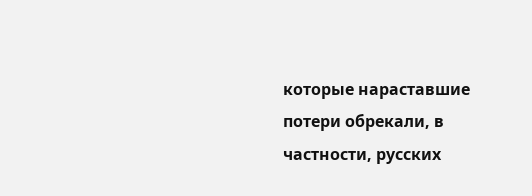которые нараставшие потери обрекали, в частности, русских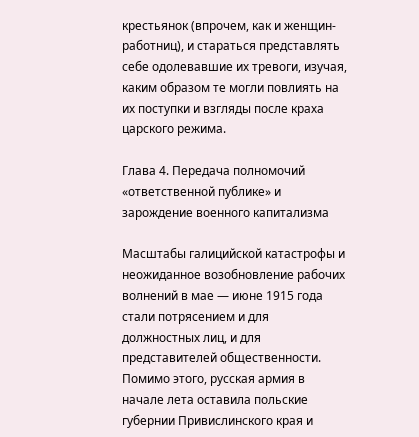крестьянок (впрочем, как и женщин-работниц), и стараться представлять себе одолевавшие их тревоги, изучая, каким образом те могли повлиять на их поступки и взгляды после краха царского режима.

Глава 4. Передача полномочий «ответственной публике» и зарождение военного капитализма

Масштабы галицийской катастрофы и неожиданное возобновление рабочих волнений в мае — июне 1915 года стали потрясением и для должностных лиц, и для представителей общественности. Помимо этого, русская армия в начале лета оставила польские губернии Привислинского края и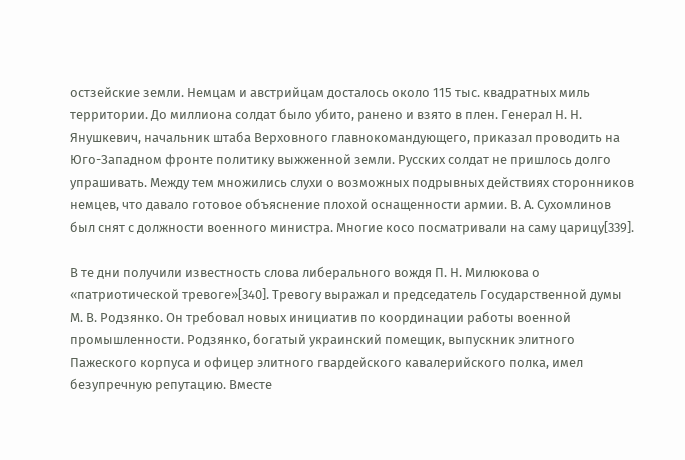остзейские земли. Немцам и австрийцам досталось около 115 тыс. квадратных миль территории. До миллиона солдат было убито, ранено и взято в плен. Генерал Н. Н. Янушкевич, начальник штаба Верховного главнокомандующего, приказал проводить на Юго-Западном фронте политику выжженной земли. Русских солдат не пришлось долго упрашивать. Между тем множились слухи о возможных подрывных действиях сторонников немцев, что давало готовое объяснение плохой оснащенности армии. В. А. Сухомлинов был снят с должности военного министра. Многие косо посматривали на саму царицу[339].

В те дни получили известность слова либерального вождя П. Н. Милюкова о «патриотической тревоге»[340]. Тревогу выражал и председатель Государственной думы М. В. Родзянко. Он требовал новых инициатив по координации работы военной промышленности. Родзянко, богатый украинский помещик, выпускник элитного Пажеского корпуса и офицер элитного гвардейского кавалерийского полка, имел безупречную репутацию. Вместе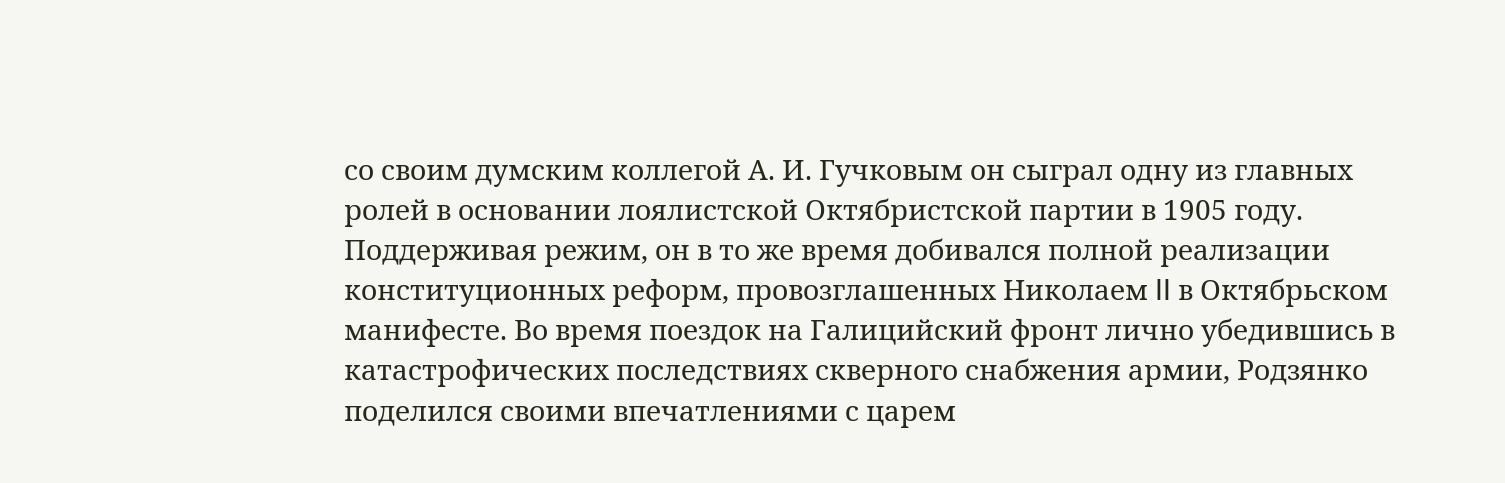со своим думским коллегой А. И. Гучковым он сыграл одну из главных ролей в основании лоялистской Октябристской партии в 1905 году. Поддерживая режим, он в то же время добивался полной реализации конституционных реформ, провозглашенных Николаем II в Октябрьском манифесте. Во время поездок на Галицийский фронт лично убедившись в катастрофических последствиях скверного снабжения армии, Родзянко поделился своими впечатлениями с царем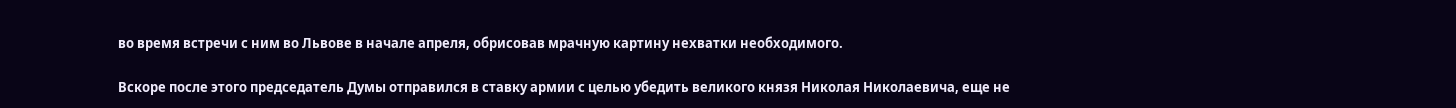во время встречи с ним во Львове в начале апреля, обрисовав мрачную картину нехватки необходимого.

Вскоре после этого председатель Думы отправился в ставку армии с целью убедить великого князя Николая Николаевича, еще не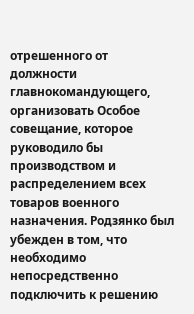отрешенного от должности главнокомандующего, организовать Особое совещание, которое руководило бы производством и распределением всех товаров военного назначения. Родзянко был убежден в том, что необходимо непосредственно подключить к решению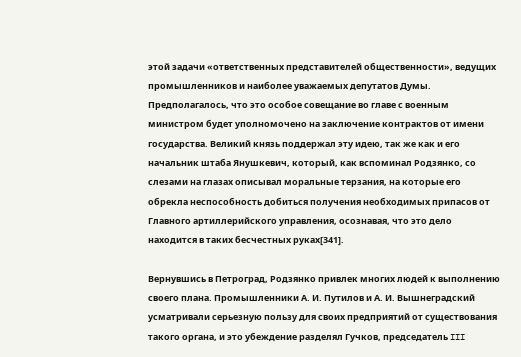этой задачи «ответственных представителей общественности», ведущих промышленников и наиболее уважаемых депутатов Думы. Предполагалось, что это особое совещание во главе с военным министром будет уполномочено на заключение контрактов от имени государства. Великий князь поддержал эту идею, так же как и его начальник штаба Янушкевич, который, как вспоминал Родзянко, со слезами на глазах описывал моральные терзания, на которые его обрекла неспособность добиться получения необходимых припасов от Главного артиллерийского управления, осознавая, что это дело находится в таких бесчестных руках[341].

Вернувшись в Петроград, Родзянко привлек многих людей к выполнению своего плана. Промышленники А. И. Путилов и А. И. Вышнеградский усматривали серьезную пользу для своих предприятий от существования такого органа, и это убеждение разделял Гучков, председатель III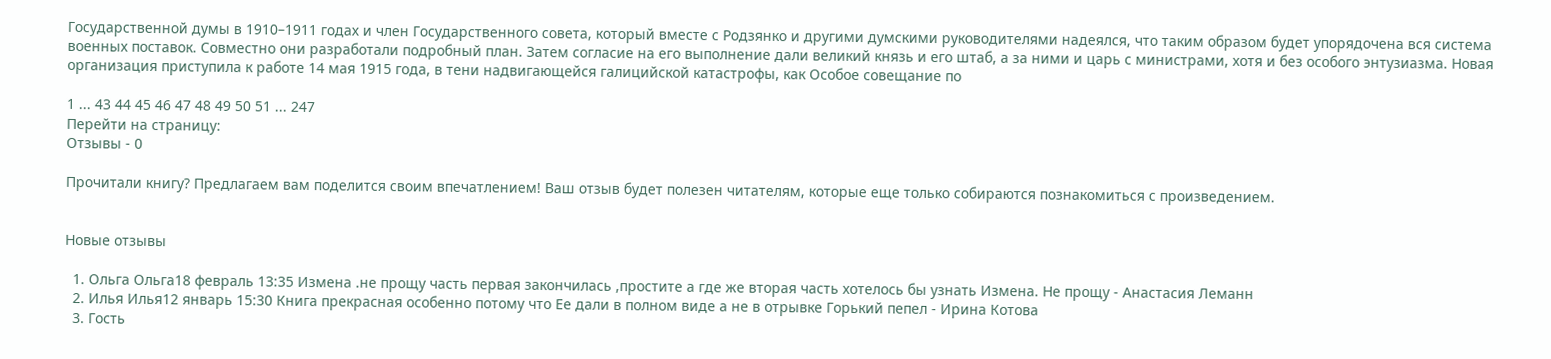Государственной думы в 1910–1911 годах и член Государственного совета, который вместе с Родзянко и другими думскими руководителями надеялся, что таким образом будет упорядочена вся система военных поставок. Совместно они разработали подробный план. Затем согласие на его выполнение дали великий князь и его штаб, а за ними и царь с министрами, хотя и без особого энтузиазма. Новая организация приступила к работе 14 мая 1915 года, в тени надвигающейся галицийской катастрофы, как Особое совещание по

1 ... 43 44 45 46 47 48 49 50 51 ... 247
Перейти на страницу:
Отзывы - 0

Прочитали книгу? Предлагаем вам поделится своим впечатлением! Ваш отзыв будет полезен читателям, которые еще только собираются познакомиться с произведением.


Новые отзывы

  1. Ольга Ольга18 февраль 13:35 Измена .не прощу часть первая закончилась ,простите а где же вторая часть хотелось бы узнать Измена. Не прощу - Анастасия Леманн
  2. Илья Илья12 январь 15:30 Книга прекрасная особенно потому что Ее дали в полном виде а не в отрывке Горький пепел - Ирина Котова
  3. Гость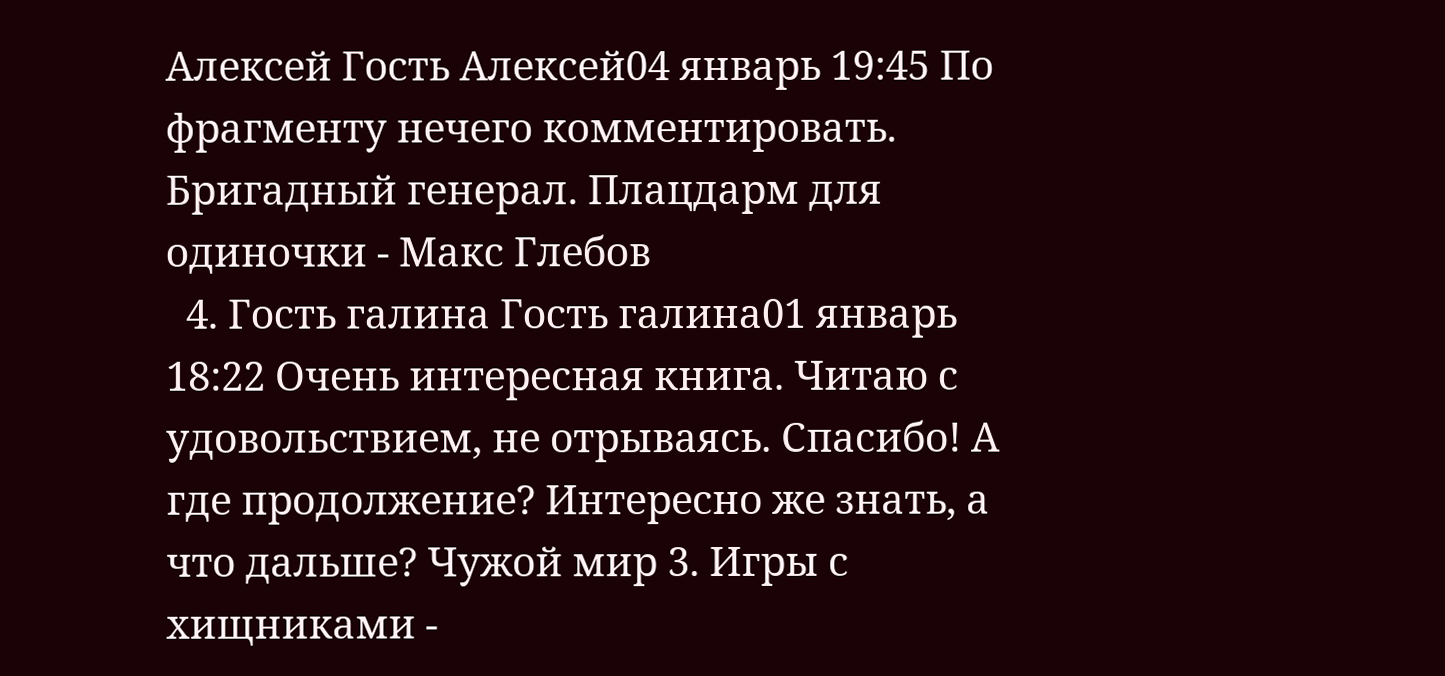Алексей Гость Алексей04 январь 19:45 По фрагменту нечего комментировать. Бригадный генерал. Плацдарм для одиночки - Макс Глебов
  4. Гость галина Гость галина01 январь 18:22 Очень интересная книга. Читаю с удовольствием, не отрываясь. Спасибо! А где продолжение? Интересно же знать, а что дальше? Чужой мир 3. Игры с хищниками -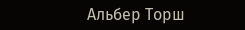Альбер Торш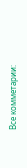Все комметарии: